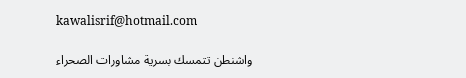kawalisrif@hotmail.com

واشنطن تتمسك بسرية مشاورات الصحراء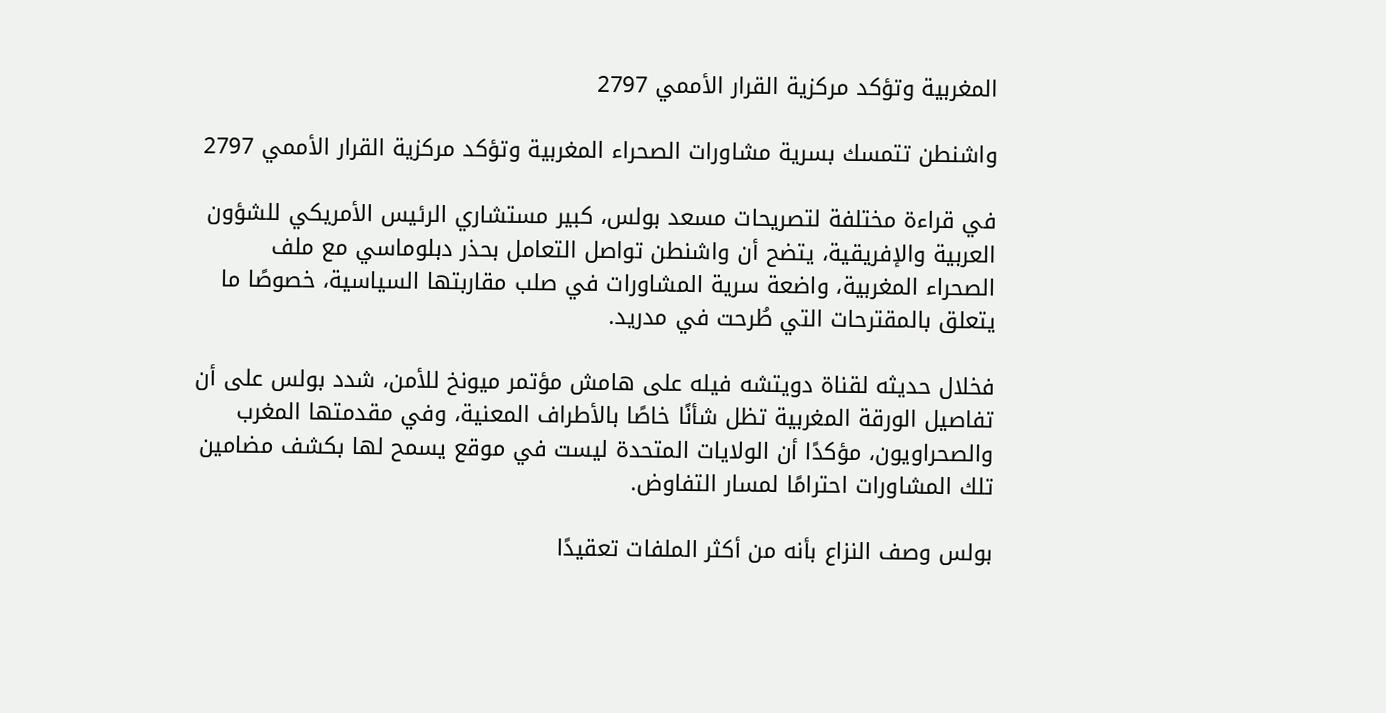المغربية وتؤكد مركزية القرار الأممي 2797

واشنطن تتمسك بسرية مشاورات الصحراء المغربية وتؤكد مركزية القرار الأممي 2797

في قراءة مختلفة لتصريحات مسعد بولس، كبير مستشاري الرئيس الأمريكي للشؤون العربية والإفريقية، يتضح أن واشنطن تواصل التعامل بحذر دبلوماسي مع ملف الصحراء المغربية، واضعة سرية المشاورات في صلب مقاربتها السياسية، خصوصًا ما يتعلق بالمقترحات التي طُرحت في مدريد.

فخلال حديثه لقناة دويتشه فيله على هامش مؤتمر ميونخ للأمن، شدد بولس على أن تفاصيل الورقة المغربية تظل شأنًا خاصًا بالأطراف المعنية، وفي مقدمتها المغرب والصحراويون، مؤكدًا أن الولايات المتحدة ليست في موقع يسمح لها بكشف مضامين تلك المشاورات احترامًا لمسار التفاوض.

بولس وصف النزاع بأنه من أكثر الملفات تعقيدًا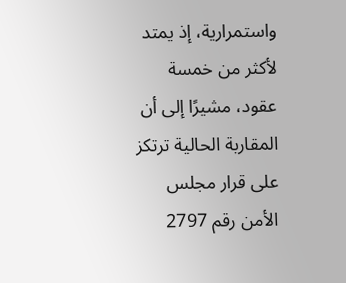واستمرارية، إذ يمتد لأكثر من خمسة عقود، مشيرًا إلى أن المقاربة الحالية ترتكز على قرار مجلس الأمن رقم 2797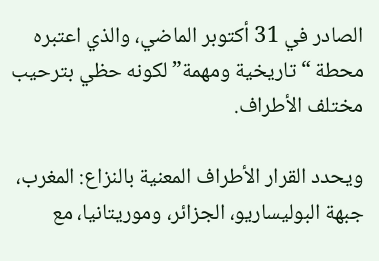الصادر في 31 أكتوبر الماضي، والذي اعتبره محطة “تاريخية ومهمة” لكونه حظي بترحيب مختلف الأطراف.

ويحدد القرار الأطراف المعنية بالنزاع: المغرب، جبهة البوليساريو، الجزائر، وموريتانيا، مع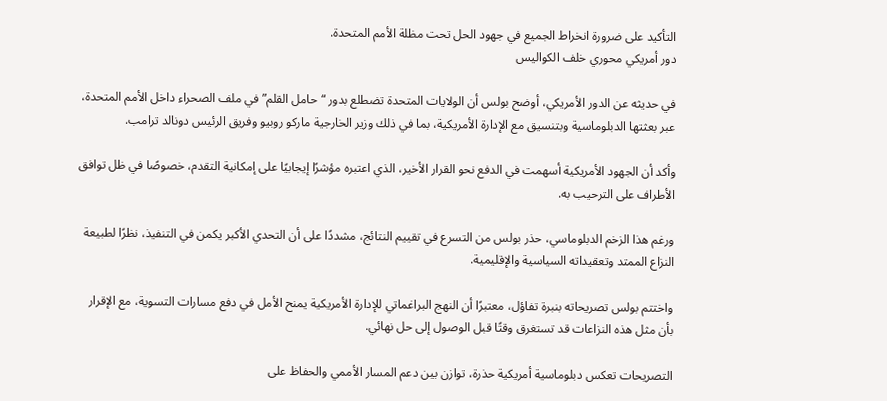التأكيد على ضرورة انخراط الجميع في جهود الحل تحت مظلة الأمم المتحدة.
دور أمريكي محوري خلف الكواليس

في حديثه عن الدور الأمريكي، أوضح بولس أن الولايات المتحدة تضطلع بدور “حامل القلم” في ملف الصحراء داخل الأمم المتحدة، عبر بعثتها الدبلوماسية وبتنسيق مع الإدارة الأمريكية، بما في ذلك وزير الخارجية ماركو روبيو وفريق الرئيس دونالد ترامب.

وأكد أن الجهود الأمريكية أسهمت في الدفع نحو القرار الأخير، الذي اعتبره مؤشرًا إيجابيًا على إمكانية التقدم، خصوصًا في ظل توافق الأطراف على الترحيب به.

ورغم هذا الزخم الدبلوماسي، حذر بولس من التسرع في تقييم النتائج، مشددًا على أن التحدي الأكبر يكمن في التنفيذ، نظرًا لطبيعة النزاع الممتد وتعقيداته السياسية والإقليمية.

واختتم بولس تصريحاته بنبرة تفاؤل، معتبرًا أن النهج البراغماتي للإدارة الأمريكية يمنح الأمل في دفع مسارات التسوية، مع الإقرار بأن مثل هذه النزاعات قد تستغرق وقتًا قبل الوصول إلى حل نهائي.

التصريحات تعكس دبلوماسية أمريكية حذرة، توازن بين دعم المسار الأممي والحفاظ على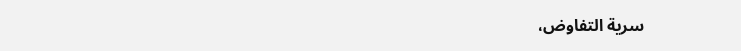سرية التفاوض،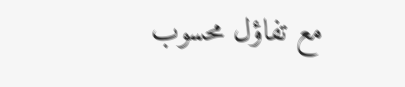مع تفاؤل محسوب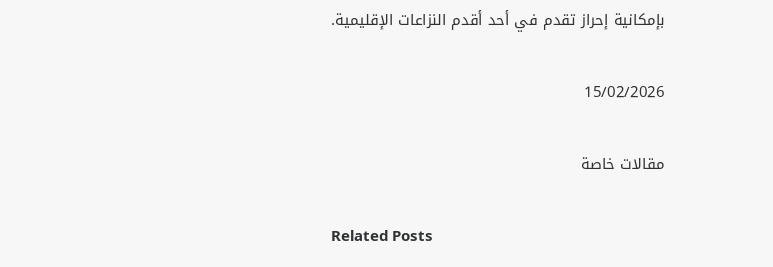بإمكانية إحراز تقدم في أحد أقدم النزاعات الإقليمية.

15/02/2026

مقالات خاصة

Related Posts